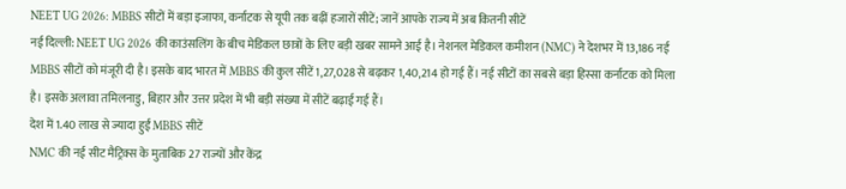NEET UG 2026: MBBS सीटों में बड़ा इजाफा, कर्नाटक से यूपी तक बढ़ीं हजारों सीटें; जानें आपके राज्य में अब कितनी सीटें
नई दिल्ली: NEET UG 2026 की काउंसलिंग के बीच मेडिकल छात्रों के लिए बड़ी खबर सामने आई है। नेशनल मेडिकल कमीशन (NMC) ने देशभर में 13,186 नई MBBS सीटों को मंजूरी दी है। इसके बाद भारत में MBBS की कुल सीटें 1,27,028 से बढ़कर 1,40,214 हो गई हैं। नई सीटों का सबसे बड़ा हिस्सा कर्नाटक को मिला है। इसके अलावा तमिलनाडु, बिहार और उत्तर प्रदेश में भी बड़ी संख्या में सीटें बढ़ाई गई हैं।
देश में 1.40 लाख से ज्यादा हुईं MBBS सीटें
NMC की नई सीट मैट्रिक्स के मुताबिक 27 राज्यों और केंद्र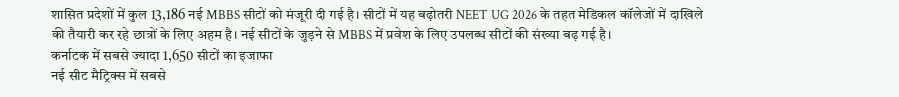शासित प्रदेशों में कुल 13,186 नई MBBS सीटों को मंजूरी दी गई है। सीटों में यह बढ़ोतरी NEET UG 2026 के तहत मेडिकल कॉलेजों में दाखिले की तैयारी कर रहे छात्रों के लिए अहम है। नई सीटों के जुड़ने से MBBS में प्रवेश के लिए उपलब्ध सीटों की संख्या बढ़ गई है।
कर्नाटक में सबसे ज्यादा 1,650 सीटों का इजाफा
नई सीट मैट्रिक्स में सबसे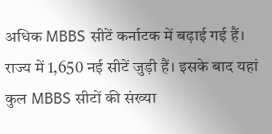अधिक MBBS सीटें कर्नाटक में बढ़ाई गई हैं। राज्य में 1,650 नई सीटें जुड़ी हैं। इसके बाद यहां कुल MBBS सीटों की संख्या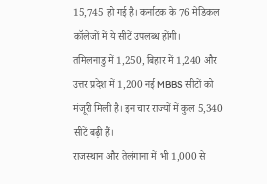15,745 हो गई है। कर्नाटक के 76 मेडिकल कॉलेजों में ये सीटें उपलब्ध होंगी।
तमिलनाडु में 1,250, बिहार में 1,240 और उत्तर प्रदेश में 1,200 नई MBBS सीटों को मंजूरी मिली है। इन चार राज्यों में कुल 5,340 सीटें बढ़ी हैं।
राजस्थान और तेलंगाना में भी 1,000 से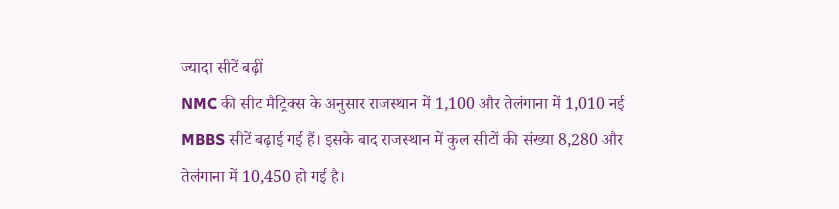ज्यादा सीटें बढ़ीं
NMC की सीट मैट्रिक्स के अनुसार राजस्थान में 1,100 और तेलंगाना में 1,010 नई MBBS सीटें बढ़ाई गई हैं। इसके बाद राजस्थान में कुल सीटों की संख्या 8,280 और तेलंगाना में 10,450 हो गई है।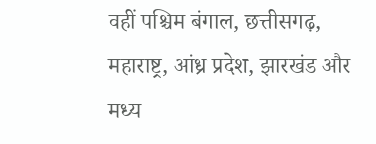वहीं पश्चिम बंगाल, छत्तीसगढ़, महाराष्ट्र, आंध्र प्रदेश, झारखंड और मध्य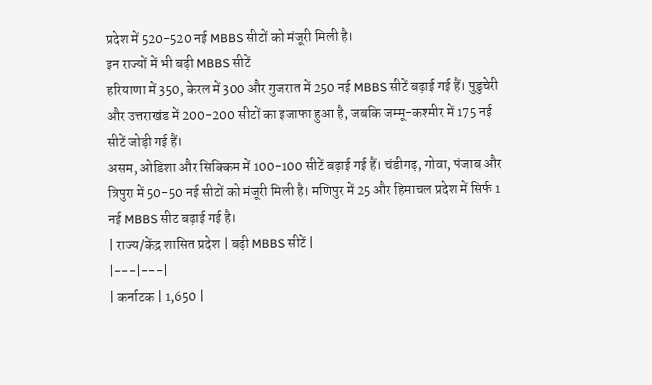प्रदेश में 520-520 नई MBBS सीटों को मंजूरी मिली है।
इन राज्यों में भी बढ़ी MBBS सीटें
हरियाणा में 350, केरल में 300 और गुजरात में 250 नई MBBS सीटें बढ़ाई गई हैं। पुडुचेरी और उत्तराखंड में 200-200 सीटों का इजाफा हुआ है, जबकि जम्मू-कश्मीर में 175 नई सीटें जोड़ी गई हैं।
असम, ओडिशा और सिक्किम में 100-100 सीटें बढ़ाई गई हैं। चंडीगढ़, गोवा, पंजाब और त्रिपुरा में 50-50 नई सीटों को मंजूरी मिली है। मणिपुर में 25 और हिमाचल प्रदेश में सिर्फ 1 नई MBBS सीट बढ़ाई गई है।
| राज्य/केंद्र शासित प्रदेश | बढ़ी MBBS सीटें |
|---|---|
| कर्नाटक | 1,650 |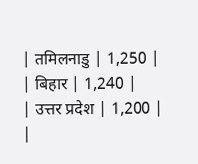| तमिलनाडु | 1,250 |
| बिहार | 1,240 |
| उत्तर प्रदेश | 1,200 |
|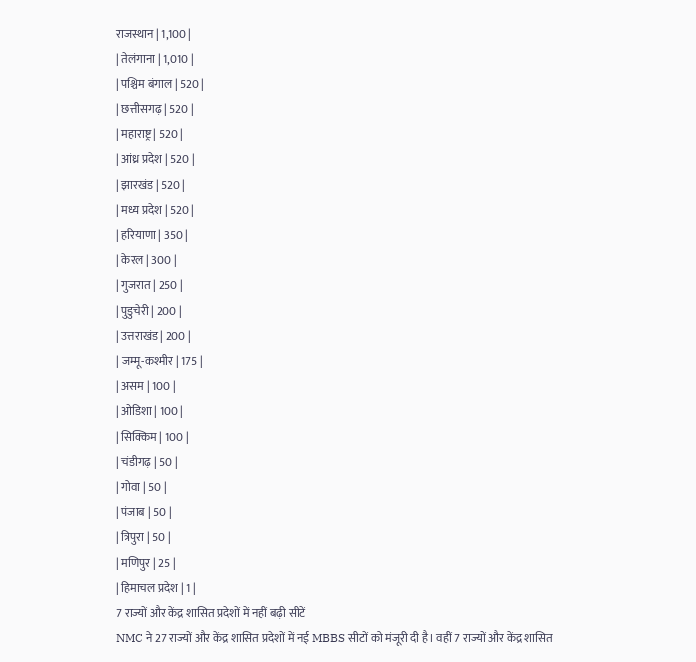राजस्थान | 1,100 |
| तेलंगाना | 1,010 |
| पश्चिम बंगाल | 520 |
| छत्तीसगढ़ | 520 |
| महाराष्ट्र | 520 |
| आंध्र प्रदेश | 520 |
| झारखंड | 520 |
| मध्य प्रदेश | 520 |
| हरियाणा | 350 |
| केरल | 300 |
| गुजरात | 250 |
| पुडुचेरी | 200 |
| उत्तराखंड | 200 |
| जम्मू-कश्मीर | 175 |
| असम | 100 |
| ओडिशा | 100 |
| सिक्किम | 100 |
| चंडीगढ़ | 50 |
| गोवा | 50 |
| पंजाब | 50 |
| त्रिपुरा | 50 |
| मणिपुर | 25 |
| हिमाचल प्रदेश | 1 |
7 राज्यों और केंद्र शासित प्रदेशों में नहीं बढ़ी सीटें
NMC ने 27 राज्यों और केंद्र शासित प्रदेशों में नई MBBS सीटों को मंजूरी दी है। वहीं 7 राज्यों और केंद्र शासित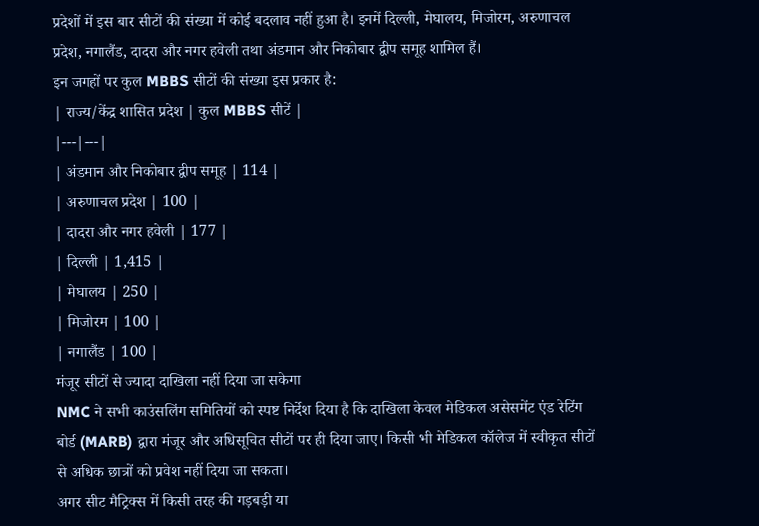प्रदेशों में इस बार सीटों की संख्या में कोई बदलाव नहीं हुआ है। इनमें दिल्ली, मेघालय, मिजोरम, अरुणाचल प्रदेश, नगालैंड, दादरा और नगर हवेली तथा अंडमान और निकोबार द्वीप समूह शामिल हैं।
इन जगहों पर कुल MBBS सीटों की संख्या इस प्रकार है:
| राज्य/केंद्र शासित प्रदेश | कुल MBBS सीटें |
|---|---|
| अंडमान और निकोबार द्वीप समूह | 114 |
| अरुणाचल प्रदेश | 100 |
| दादरा और नगर हवेली | 177 |
| दिल्ली | 1,415 |
| मेघालय | 250 |
| मिजोरम | 100 |
| नगालैंड | 100 |
मंजूर सीटों से ज्यादा दाखिला नहीं दिया जा सकेगा
NMC ने सभी काउंसलिंग समितियों को स्पष्ट निर्देश दिया है कि दाखिला केवल मेडिकल असेसमेंट एंड रेटिंग बोर्ड (MARB) द्वारा मंजूर और अधिसूचित सीटों पर ही दिया जाए। किसी भी मेडिकल कॉलेज में स्वीकृत सीटों से अधिक छात्रों को प्रवेश नहीं दिया जा सकता।
अगर सीट मैट्रिक्स में किसी तरह की गड़बड़ी या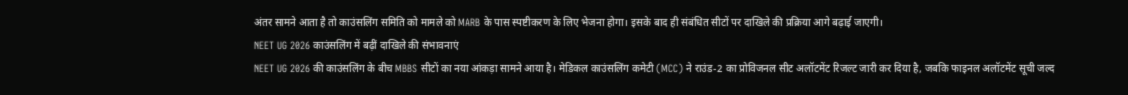अंतर सामने आता है तो काउंसलिंग समिति को मामले को MARB के पास स्पष्टीकरण के लिए भेजना होगा। इसके बाद ही संबंधित सीटों पर दाखिले की प्रक्रिया आगे बढ़ाई जाएगी।
NEET UG 2026 काउंसलिंग में बढ़ीं दाखिले की संभावनाएं
NEET UG 2026 की काउंसलिंग के बीच MBBS सीटों का नया आंकड़ा सामने आया है। मेडिकल काउंसलिंग कमेटी (MCC) ने राउंड-2 का प्रोविजनल सीट अलॉटमेंट रिजल्ट जारी कर दिया है, जबकि फाइनल अलॉटमेंट सूची जल्द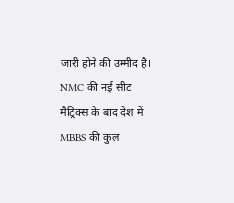जारी होने की उम्मीद है।
NMC की नई सीट मैट्रिक्स के बाद देश में MBBS की कुल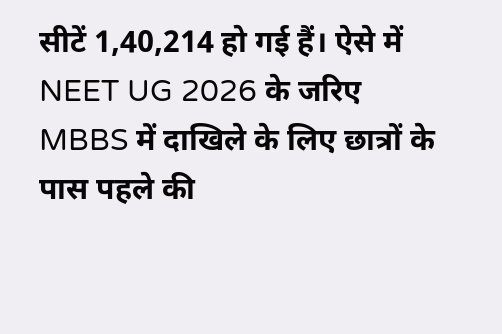सीटें 1,40,214 हो गई हैं। ऐसे में NEET UG 2026 के जरिए MBBS में दाखिले के लिए छात्रों के पास पहले की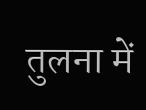तुलना में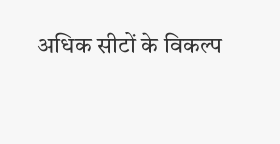अधिक सीटों के विकल्प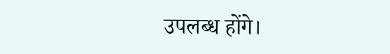उपलब्ध होंगे।